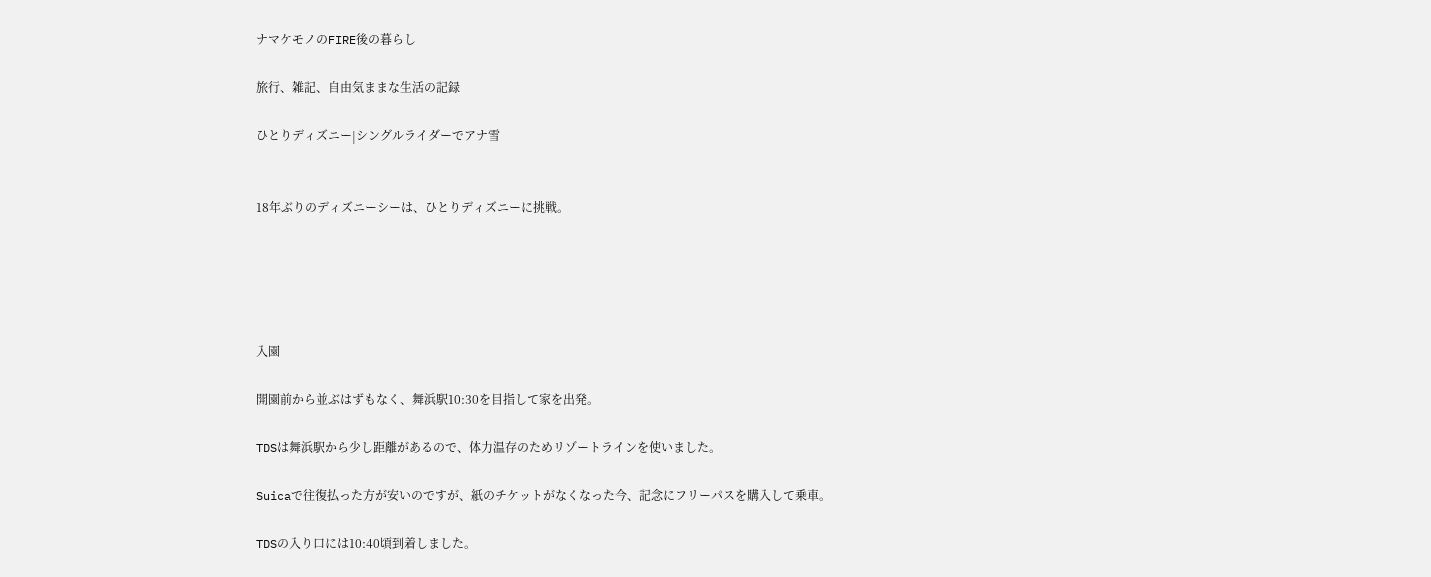ナマケモノのFIRE後の暮らし

旅行、雑記、自由気ままな生活の記録

ひとりディズニー|シングルライダーでアナ雪


18年ぶりのディズニーシーは、ひとりディズニーに挑戦。





入園

開園前から並ぶはずもなく、舞浜駅10:30を目指して家を出発。

TDSは舞浜駅から少し距離があるので、体力温存のためリゾートラインを使いました。

Suicaで往復払った方が安いのですが、紙のチケットがなくなった今、記念にフリーパスを購入して乗車。

TDSの入り口には10:40頃到着しました。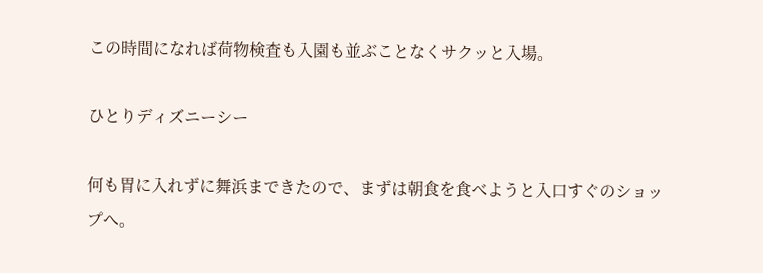この時間になれば荷物検査も入園も並ぶことなくサクッと入場。

ひとりディズニーシー

何も胃に入れずに舞浜まできたので、まずは朝食を食べようと入口すぐのショップへ。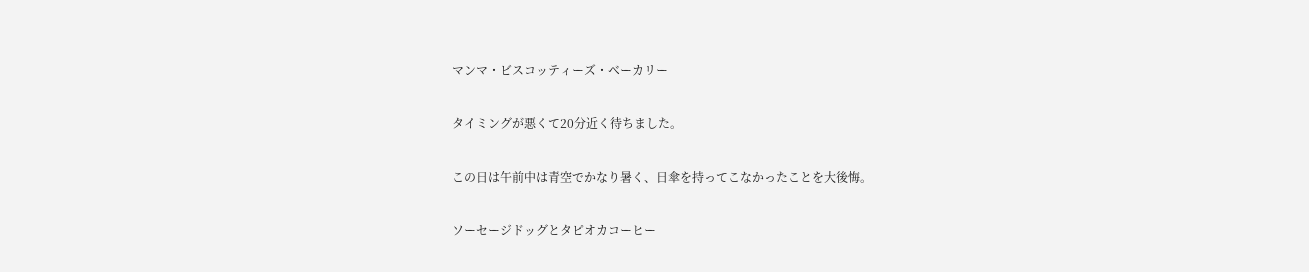マンマ・ビスコッティーズ・ベーカリー

タイミングが悪くて20分近く待ちました。

この日は午前中は青空でかなり暑く、日傘を持ってこなかったことを大後悔。

ソーセージドッグとタピオカコーヒー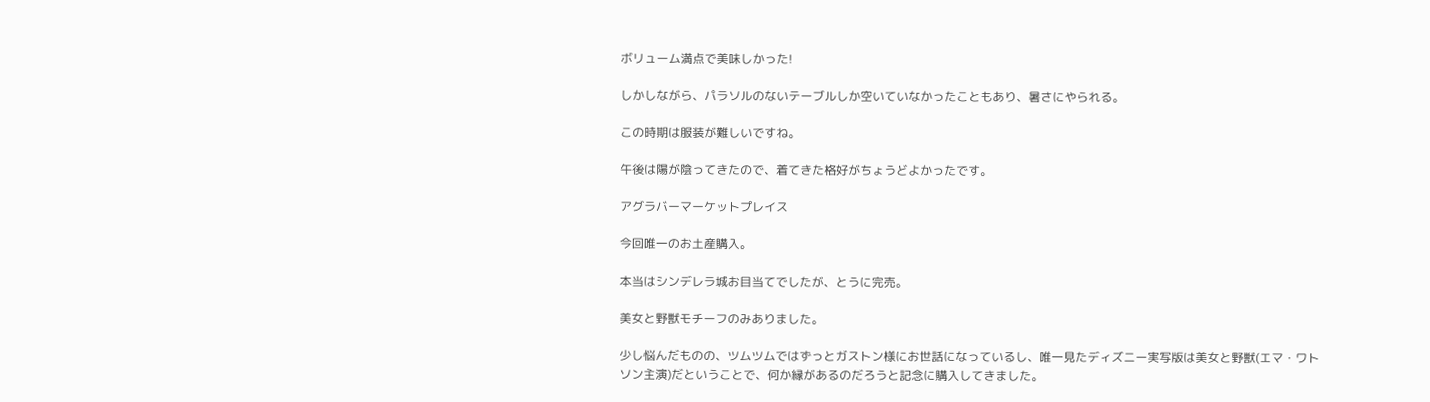ボリューム満点で美味しかった!

しかしながら、パラソルのないテーブルしか空いていなかったこともあり、暑さにやられる。

この時期は服装が難しいですね。

午後は陽が陰ってきたので、着てきた格好がちょうどよかったです。

アグラバーマーケットプレイス

今回唯一のお土産購入。

本当はシンデレラ城お目当てでしたが、とうに完売。

美女と野獣モチーフのみありました。

少し悩んだものの、ツムツムではずっとガストン様にお世話になっているし、唯一見たディズニー実写版は美女と野獣(エマ・ワトソン主演)だということで、何か縁があるのだろうと記念に購入してきました。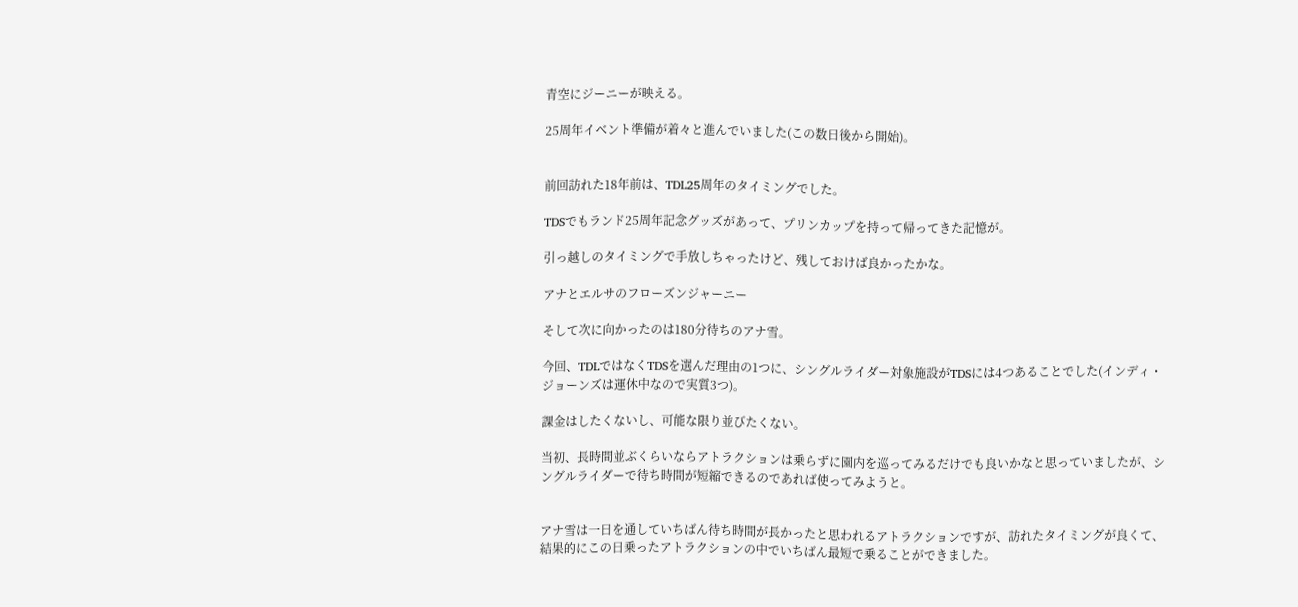青空にジーニーが映える。

25周年イベント準備が着々と進んでいました(この数日後から開始)。


前回訪れた18年前は、TDL25周年のタイミングでした。

TDSでもランド25周年記念グッズがあって、プリンカップを持って帰ってきた記憶が。

引っ越しのタイミングで手放しちゃったけど、残しておけば良かったかな。

アナとエルサのフローズンジャーニー

そして次に向かったのは180分待ちのアナ雪。

今回、TDLではなくTDSを選んだ理由の1つに、シングルライダー対象施設がTDSには4つあることでした(インディ・ジョーンズは運休中なので実質3つ)。

課金はしたくないし、可能な限り並びたくない。

当初、長時間並ぶくらいならアトラクションは乗らずに園内を巡ってみるだけでも良いかなと思っていましたが、シングルライダーで待ち時間が短縮できるのであれば使ってみようと。


アナ雪は一日を通していちばん待ち時間が長かったと思われるアトラクションですが、訪れたタイミングが良くて、結果的にこの日乗ったアトラクションの中でいちばん最短で乗ることができました。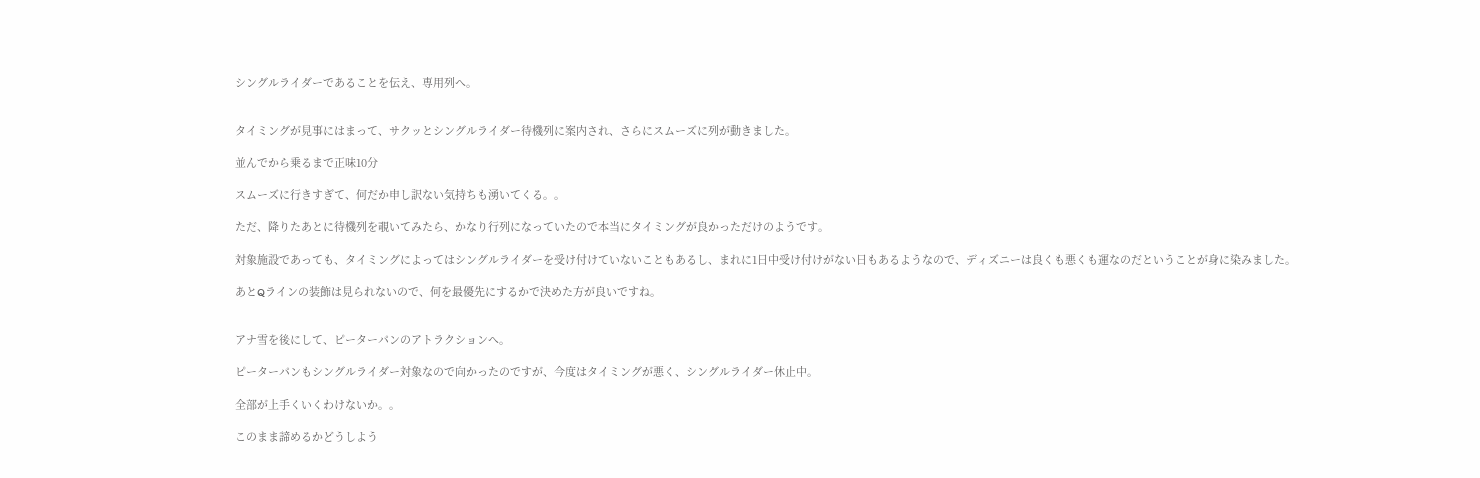シングルライダーであることを伝え、専用列へ。


タイミングが見事にはまって、サクッとシングルライダー待機列に案内され、さらにスムーズに列が動きました。

並んでから乗るまで正味10分

スムーズに行きすぎて、何だか申し訳ない気持ちも湧いてくる。。

ただ、降りたあとに待機列を覗いてみたら、かなり行列になっていたので本当にタイミングが良かっただけのようです。

対象施設であっても、タイミングによってはシングルライダーを受け付けていないこともあるし、まれに1日中受け付けがない日もあるようなので、ディズニーは良くも悪くも運なのだということが身に染みました。

あとQラインの装飾は見られないので、何を最優先にするかで決めた方が良いですね。


アナ雪を後にして、ピーターパンのアトラクションへ。

ピーターパンもシングルライダー対象なので向かったのですが、今度はタイミングが悪く、シングルライダー休止中。

全部が上手くいくわけないか。。

このまま諦めるかどうしよう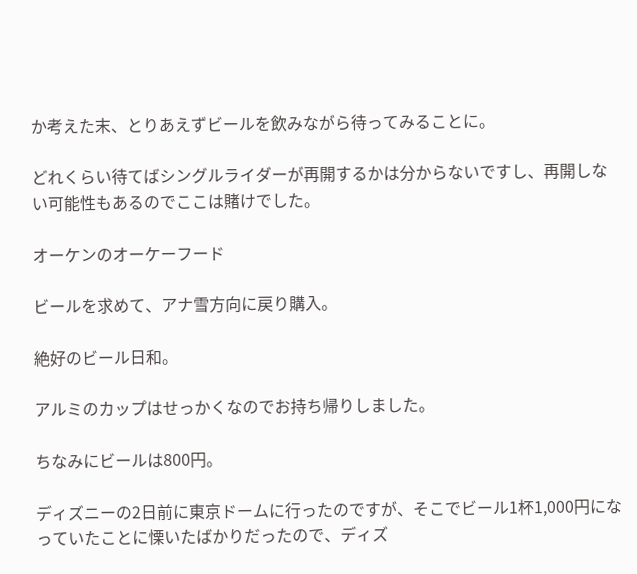か考えた末、とりあえずビールを飲みながら待ってみることに。

どれくらい待てばシングルライダーが再開するかは分からないですし、再開しない可能性もあるのでここは賭けでした。

オーケンのオーケーフード

ビールを求めて、アナ雪方向に戻り購入。

絶好のビール日和。

アルミのカップはせっかくなのでお持ち帰りしました。

ちなみにビールは800円。

ディズニーの2日前に東京ドームに行ったのですが、そこでビール1杯1,000円になっていたことに慄いたばかりだったので、ディズ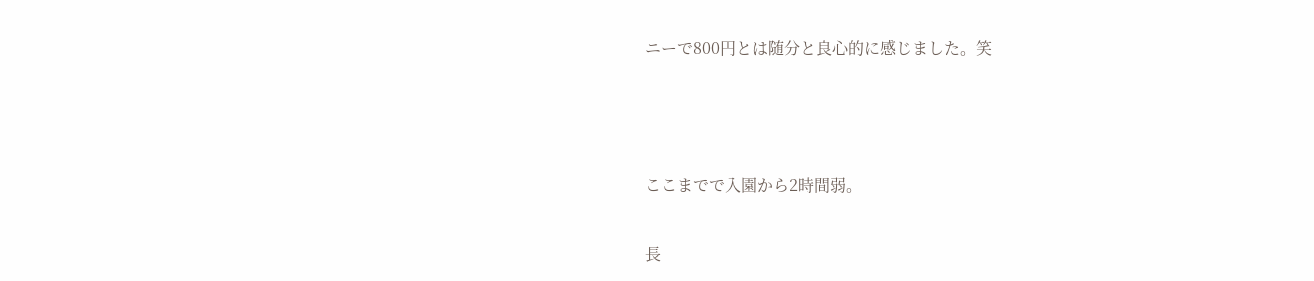ニーで800円とは随分と良心的に感じました。笑



ここまでで入園から2時間弱。

長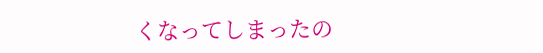くなってしまったの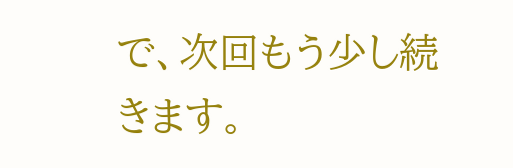で、次回もう少し続きます。